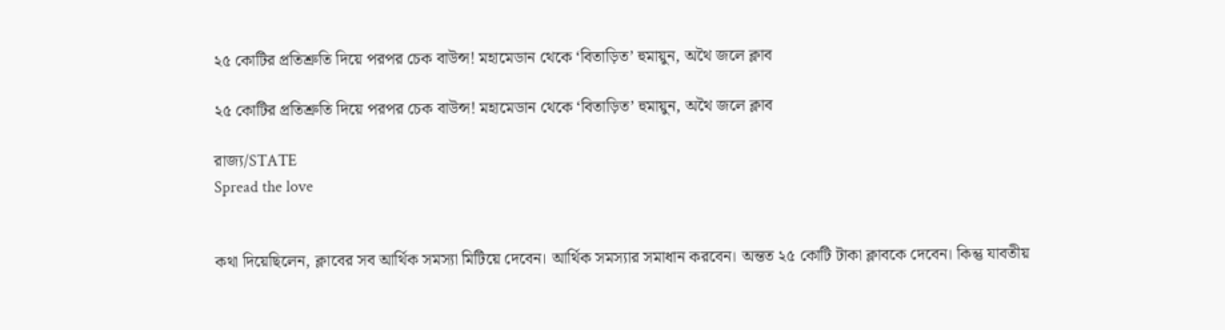২৫ কোটির প্রতিশ্রুতি দিয়ে পরপর চেক বাউন্স! মহামেডান থেকে ‘বিতাড়িত’ হুমায়ুন, অথৈ জলে ক্লাব

২৫ কোটির প্রতিশ্রুতি দিয়ে পরপর চেক বাউন্স! মহামেডান থেকে ‘বিতাড়িত’ হুমায়ুন, অথৈ জলে ক্লাব

রাজ্য/STATE
Spread the love


কথা দিয়েছিলেন, ক্লাবের সব আর্থিক সমস্যা মিটিয়ে দেবেন। আর্থিক সমস্যার সমাধান করবেন। অন্তত ২৫ কোটি টাকা ক্লাবকে দেবেন। কিন্তু যাবতীয়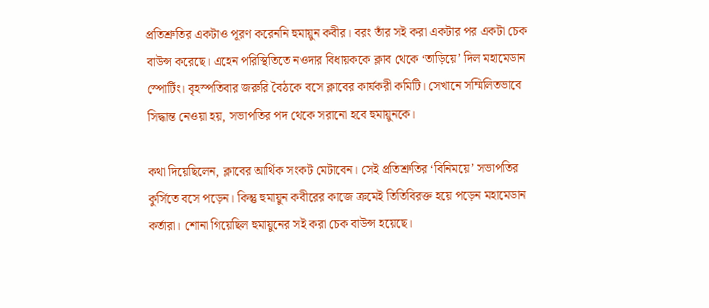প্রতিশ্রুতির একটাও পূরণ করেননি হুমায়ুন কবীর। বরং তাঁর সই করা একটার পর একটা চেক বাউন্স করেছে। এহেন পরিস্থিতিতে নওদার বিধায়ককে ক্লাব থেকে ‘তাড়িয়ে’ দিল মহামেডান স্পোর্টিং। বৃহস্পতিবার জরুরি বৈঠকে বসে ক্লাবের কার্যকরী কমিটি। সেখানে সম্মিলিতভাবে সিদ্ধান্ত নেওয়া হয়, সভাপতির পদ থেকে সরানো হবে হুমায়ুনকে।

কথা দিয়েছিলেন, ক্লাবের আর্থিক সংকট মেটাবেন। সেই প্রতিশ্রুতির ‘বিনিময়ে’ সভাপতির কুর্সিতে বসে পড়েন। কিন্তু হুমায়ুন কবীরের কাজে ক্রমেই তিতিবিরক্ত হয়ে পড়েন মহামেডান কর্তারা। শোনা গিয়েছিল হুমায়ুনের সই করা চেক বাউন্স হয়েছে।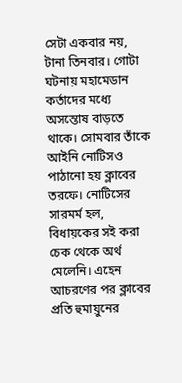সেটা একবার নয়, টানা তিনবার। গোটা ঘটনায় মহামেডান কর্তাদের মধ্যে অসন্তোষ বাড়তে থাকে। সোমবার তাঁকে আইনি নোটিসও পাঠানো হয় ক্লাবের তরফে। নোটিসের সারমর্ম হল, বিধায়কের সই করা চেক থেকে অর্থ মেলেনি। এহেন আচরণের পর ক্লাবের প্রতি হুমায়ুনের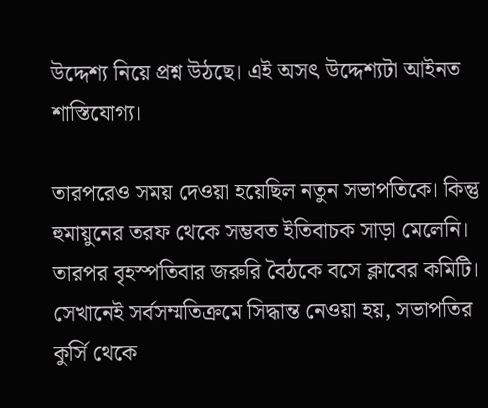উদ্দেশ্য নিয়ে প্রশ্ন উঠছে। এই অসৎ উদ্দেশ্যটা আইনত শাস্তিযোগ্য।

তারপরেও সময় দেওয়া হয়েছিল নতুন সভাপতিকে। কিন্তু হুমায়ুনের তরফ থেকে সম্ভবত ইতিবাচক সাড়া মেলেনি। তারপর বৃহস্পতিবার জরুরি বৈঠকে বসে ক্লাবের কমিটি। সেখানেই সর্বসম্মতিক্রমে সিদ্ধান্ত নেওয়া হয়, সভাপতির কুর্সি থেকে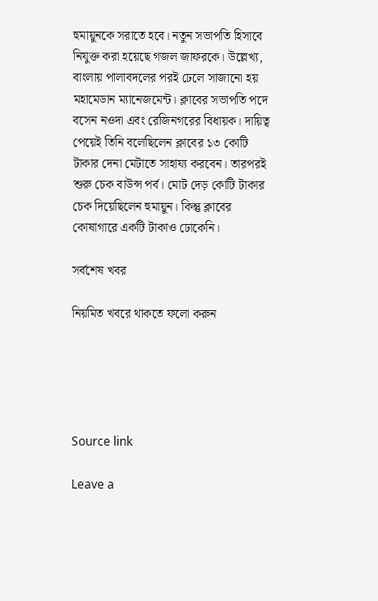হুমায়ুনকে সরাতে হবে। নতুন সভাপতি হিসাবে নিযুক্ত করা হয়েছে গজল জাফরকে। উল্লেখ্য, বাংলায় পালাবদলের পরই ঢেলে সাজানো হয় মহামেডান ম্যানেজমেন্ট। ক্লাবের সভাপতি পদে বসেন নওদা এবং রেজিনগরের বিধায়ক। দায়িত্ব পেয়েই তিনি বলেছিলেন ক্লাবের ১৩ কোটি টাকার দেনা মেটাতে সাহায্য করবেন। তারপরই শুরু চেক বাউন্স পর্ব। মোট দেড় কোটি টাকার চেক দিয়েছিলেন হুমায়ুন। কিন্তু ক্লাবের কোষাগারে একটি টাকাও ঢোকেনি।

সর্বশেষ খবর

নিয়মিত খবরে থাকতে ফলো করুন





Source link

Leave a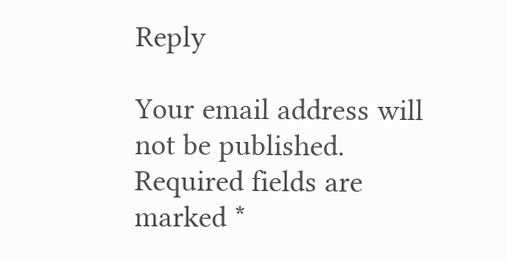Reply

Your email address will not be published. Required fields are marked *